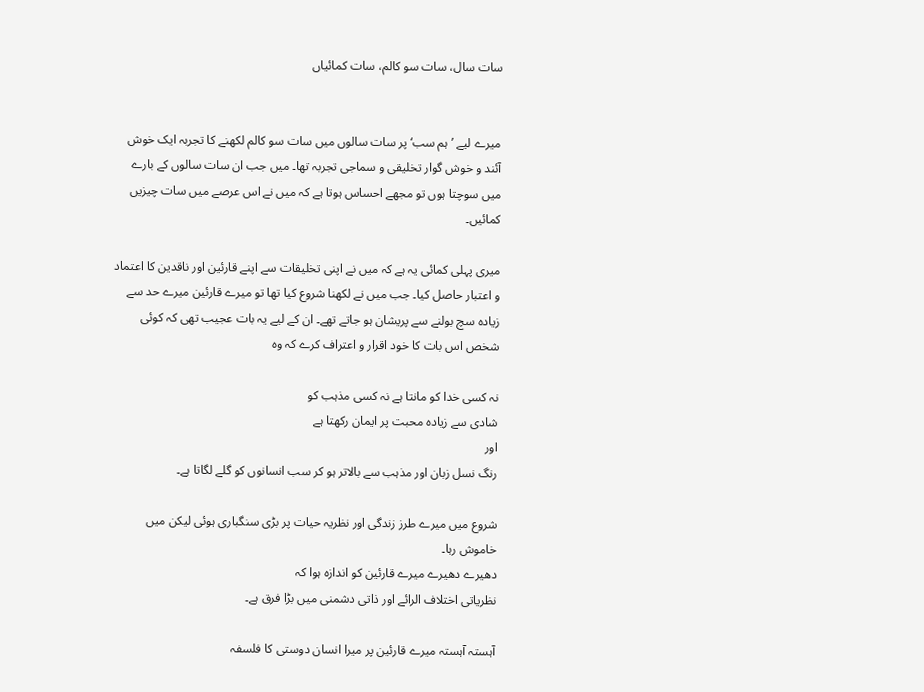سات سال، سات سو کالم، سات کمائیاں


میرے لیے ’ہم سب‘ پر سات سالوں میں سات سو کالم لکھنے کا تجربہ ایک خوش آئند و خوش گوار تخلیقی و سماجی تجربہ تھا۔ میں جب ان سات سالوں کے بارے میں سوچتا ہوں تو مجھے احساس ہوتا ہے کہ میں نے اس عرصے میں سات چیزیں کمائیں۔

میری پہلی کمائی یہ ہے کہ میں نے اپنی تخلیقات سے اپنے قارئین اور ناقدین کا اعتماد و اعتبار حاصل کیا۔ جب میں نے لکھنا شروع کیا تھا تو میرے قارئین میرے حد سے زیادہ سچ بولنے سے پریشان ہو جاتے تھے۔ ان کے لیے یہ بات عجیب تھی کہ کوئی شخص اس بات کا خود اقرار و اعتراف کرے کہ وہ

نہ کسی خدا کو مانتا ہے نہ کسی مذہب کو
شادی سے زیادہ محبت پر ایمان رکھتا ہے
اور
رنگ نسل زبان اور مذہب سے بالاتر ہو کر سب انسانوں کو گلے لگاتا ہے۔

شروع میں میرے طرز زندگی اور نظریہ حیات پر بڑی سنگباری ہوئی لیکن میں خاموش رہا۔
دھیرے دھیرے میرے قارئین کو اندازہ ہوا کہ
نظریاتی اختلاف الرائے اور ذاتی دشمنی میں بڑا فرق ہے۔

آہستہ آہستہ میرے قارئین پر میرا انسان دوستی کا فلسفہ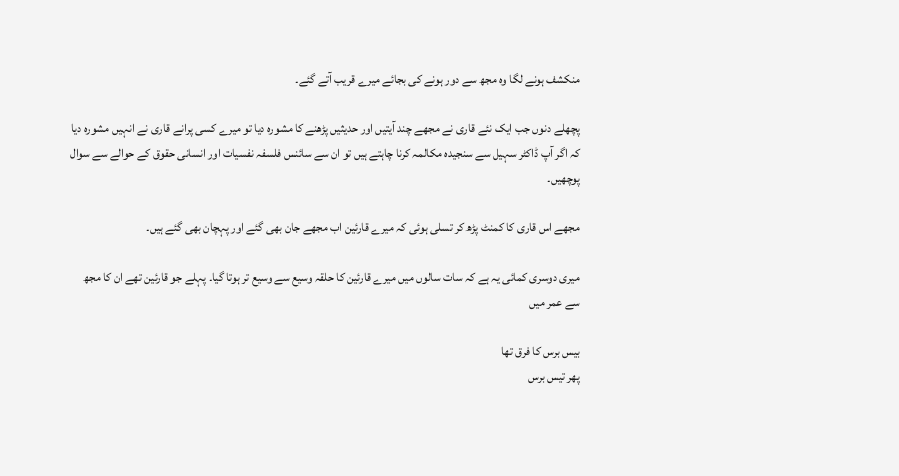منکشف ہونے لگا وہ مجھ سے دور ہونے کی بجائے میرے قریب آتے گئے۔

پچھلے دنوں جب ایک نئے قاری نے مجھے چند آیتیں اور حدیثیں پڑھنے کا مشورہ دیا تو میرے کسی پرانے قاری نے انہیں مشورہ دیا کہ اگر آپ ڈاکٹر سہیل سے سنجیدہ مکالمہ کرنا چاہتے ہیں تو ان سے سائنس فلسفہ نفسیات اور انسانی حقوق کے حوالے سے سوال پوچھیں۔

مجھے اس قاری کا کمنٹ پڑھ کر تسلی ہوئی کہ میرے قارئین اب مجھے جان بھی گئے اور پہچان بھی گئے ہیں۔

میری دوسری کمائی یہ ہے کہ سات سالوں میں میرے قارئین کا حلقہ وسیع سے وسیع تر ہوتا گیا۔ پہلے جو قارئین تھے ان کا مجھ سے عمر میں

بیس برس کا فرق تھا
پھر تیس برس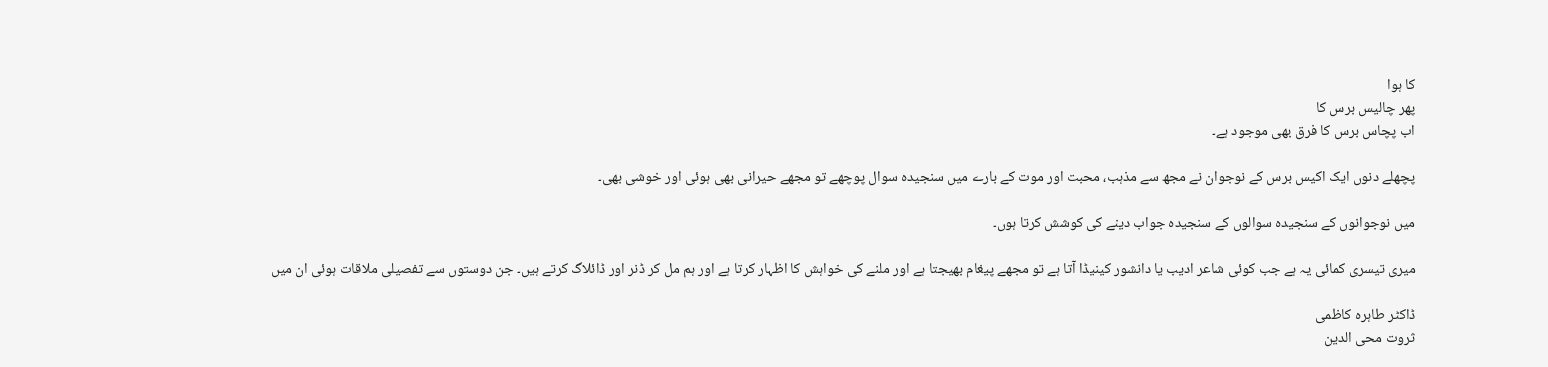کا ہوا
پھر چالیس برس کا
اب پچاس برس کا فرق بھی موجود ہے۔

پچھلے دنوں ایک اکیس برس کے نوجوان نے مجھ سے مذہب، محبت اور موت کے بارے میں سنجیدہ سوال پوچھے تو مجھے حیرانی بھی ہوئی اور خوشی بھی۔

میں نوجوانوں کے سنجیدہ سوالوں کے سنجیدہ جواب دینے کی کوشش کرتا ہوں۔

میری تیسری کمائی یہ ہے جب کوئی شاعر ادیب یا دانشور کینیڈا آتا ہے تو مجھے پیغام بھیجتا ہے اور ملنے کی خواہش کا اظہار کرتا ہے اور ہم مل کر ڈنر اور ڈائلاگ کرتے ہیں۔ جن دوستوں سے تفصیلی ملاقات ہوئی ان میں

ڈاکٹر طاہرہ کاظمی
ثروت محی الدین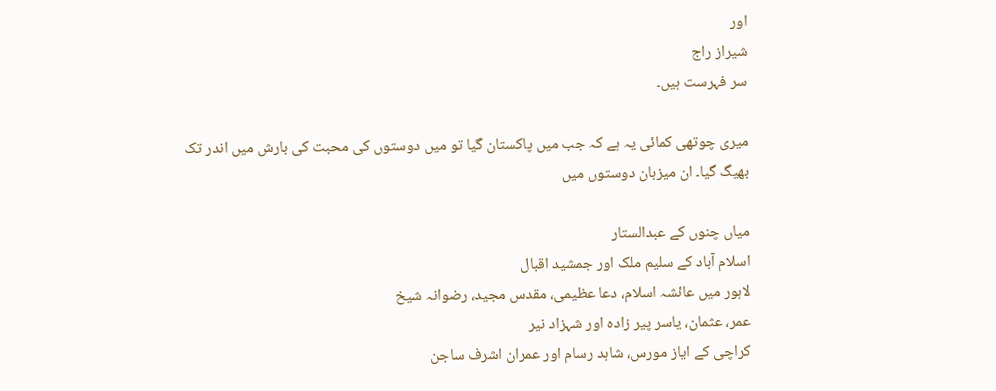اور
شیراز راج
سر فہرست ہیں۔

میری چوتھی کمائی یہ ہے کہ جب میں پاکستان گیا تو میں دوستوں کی محبت کی بارش میں اندر تک بھیگ گیا۔ ان میزبان دوستوں میں

میاں چنوں کے عبدالستار
اسلام آباد کے سلیم ملک اور جمشید اقبال
لاہور میں عائشہ اسلام، دعا عظیمی، مقدس مجید، رضوانہ شیخ
عمر، عثمان، یاسر پیر زادہ اور شہزاد نیر
کراچی کے ایاز مورس، شاہد رسام اور عمران اشرف ساجن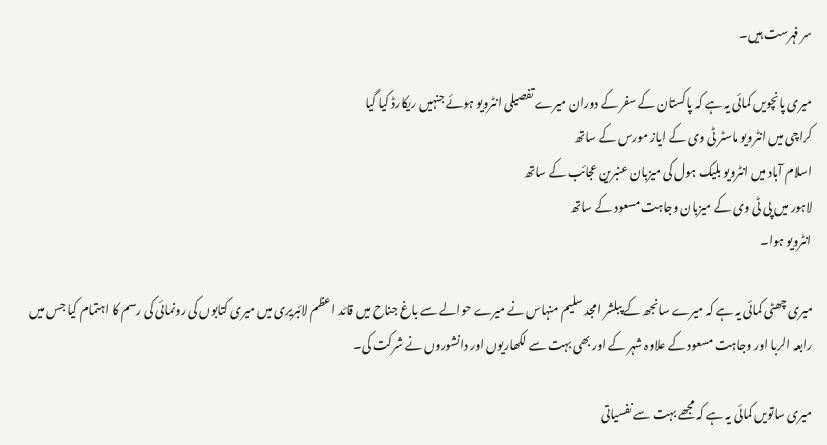سر فہرست ہیں۔

میری پانچویں کمائی یہ ہے کہ پاکستان کے سفر کے دوران میرے تفصیلی انٹرویو ہوئے جنہیں ریکارڈ کیا گیا
کراچی میں انٹرویو ماسٹر ٹی وی کے ایاز مورس کے ساتھ
اسلام آباد میں انٹرویو بلیک ہول کی میزبان عنبرین عجائب کے ساتھ
لاہور میں پی ٹی وی کے میزبان وجاہت مسعود کے ساتھ
انٹرویو ہوا۔

میری چھٹی کمائی یہ ہے کہ میرے سانجھ کے پبلشر امجد سلیم منہاس نے میرے حوالے سے باغ جناح میں قائد اعظم لائبریری میں میری کتابوں کی رونمائی کی رسم کا اہتمام کیا جس میں رابعہ الربا اور وجاہت مسعود کے علاوہ شہر کے اور بھی بہت سے لکھاریوں اور دانشوروں نے شرکت کی۔

میری ساتویں کمائی یہ ہے کہ مجھے بہت سے نفسیاتی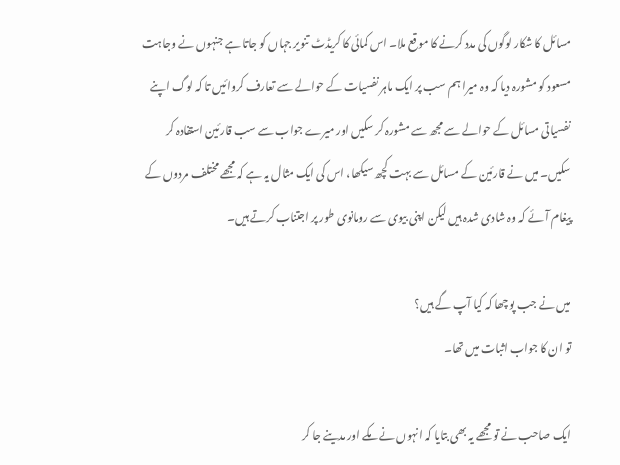مسائل کا شکار لوگوں کی مدد کرنے کا موقع ملا۔ اس کمائی کا کریڈٹ تنویر جہاں کو جاتا ہے جنہوں نے وجاہت مسعود کو مشورہ دیا کہ وہ میرا ہم سب پر ایک ماہر نفسیات کے حوالے سے تعارف کروائیں تا کہ لوگ اپنے نفسیاتی مسائل کے حوالے سے مجھ سے مشورہ کر سکیں اور میرے جواب سے سب قارئین استفادہ کر سکیں۔ میں نے قارئین کے مسائل سے بہت کچھ سیکھا، اس کی ایک مثال یہ ہے کہ مجھے مختلف مردوں کے پیغام آئے کہ وہ شادی شدہ ہیں لیکن اپنی بیوی سے رومانوی طور پر اجتناب کرتے ہیں۔

میں نے جب پوچھا کہ کیا آپ گے ہیں؟
تو ان کا جواب اثبات میں تھا۔

ایک صاحب نے تو مجھے یہ بھی بتایا کہ انہوں نے مکے اور مدینے جا کر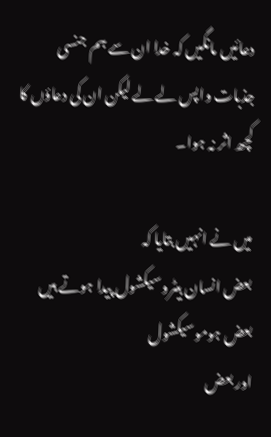دعائیں مانگیں کہ خدا ان سے ہم جنسی جذبات واپس لے لے لیکن ان کی دعاؤں کا کچھ اثر نہ ہوا۔

میں نے انہیں بتایا کہ
بعض انسان ہیٹروسیکشول پیدا ہوتے ہیں
بعض ہوموسیکشول
اور بعض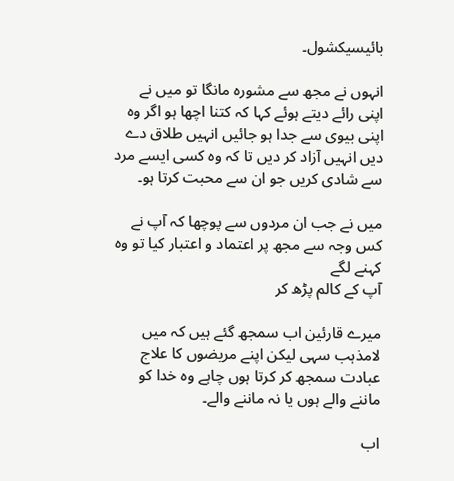بائیسیکشول۔

انہوں نے مجھ سے مشورہ مانگا تو میں نے اپنی رائے دیتے ہوئے کہا کہ کتنا اچھا ہو اگر وہ اپنی بیوی سے جدا ہو جائیں انہیں طلاق دے دیں انہیں آزاد کر دیں تا کہ وہ کسی ایسے مرد سے شادی کریں جو ان سے محبت کرتا ہو۔

میں نے جب ان مردوں سے پوچھا کہ آپ نے کس وجہ سے مجھ پر اعتماد و اعتبار کیا تو وہ کہنے لگے
آپ کے کالم پڑھ کر

میرے قارئین اب سمجھ گئے ہیں کہ میں لامذہب سہی لیکن اپنے مریضوں کا علاج عبادت سمجھ کر کرتا ہوں چاہے وہ خدا کو ماننے والے ہوں یا نہ ماننے والے۔

اب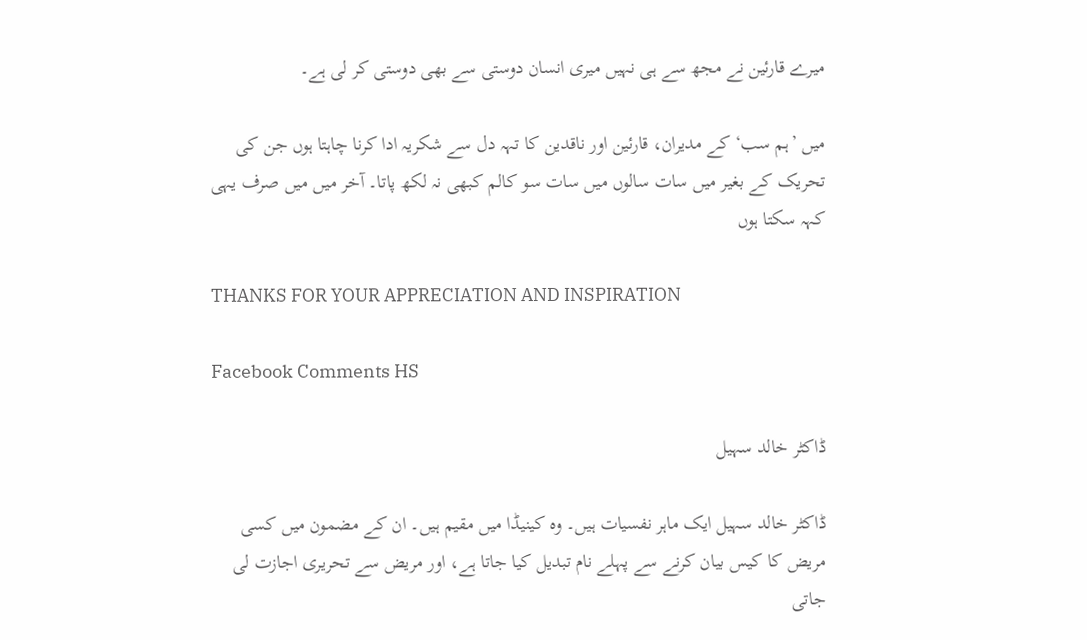میرے قارئین نے مجھ سے ہی نہیں میری انسان دوستی سے بھی دوستی کر لی ہے۔

میں ’ہم سب‘ کے مدیران، قارئین اور ناقدین کا تہہ دل سے شکریہ ادا کرنا چاہتا ہوں جن کی تحریک کے بغیر میں سات سالوں میں سات سو کالم کبھی نہ لکھ پاتا۔ آخر میں میں صرف یہی کہہ سکتا ہوں

THANKS FOR YOUR APPRECIATION AND INSPIRATION

Facebook Comments HS

ڈاکٹر خالد سہیل

ڈاکٹر خالد سہیل ایک ماہر نفسیات ہیں۔ وہ کینیڈا میں مقیم ہیں۔ ان کے مضمون میں کسی مریض کا کیس بیان کرنے سے پہلے نام تبدیل کیا جاتا ہے، اور مریض سے تحریری اجازت لی جاتی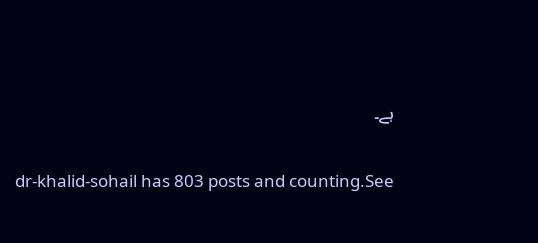ہے۔

dr-khalid-sohail has 803 posts and counting.See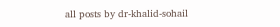all posts by dr-khalid-sohail